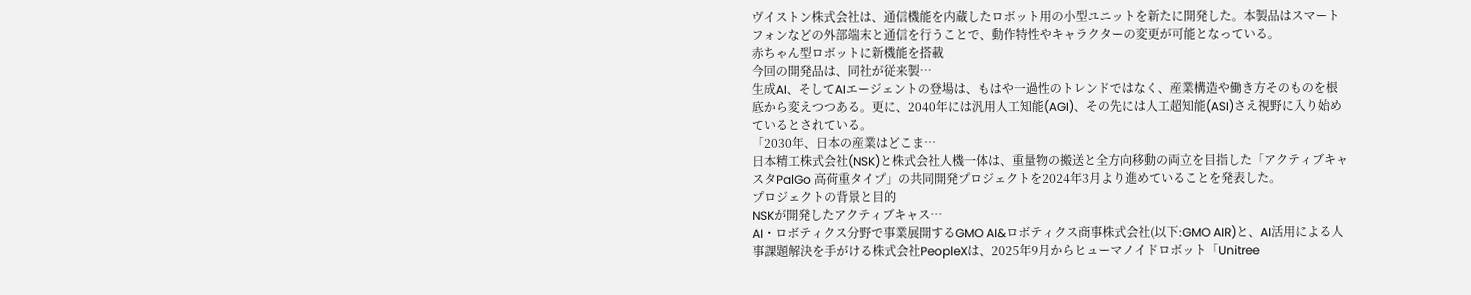ヴイストン株式会社は、通信機能を内蔵したロボット用の小型ユニットを新たに開発した。本製品はスマートフォンなどの外部端末と通信を行うことで、動作特性やキャラクターの変更が可能となっている。
赤ちゃん型ロボットに新機能を搭載
今回の開発品は、同社が従来製…
生成AI、そしてAIエージェントの登場は、もはや一過性のトレンドではなく、産業構造や働き方そのものを根底から変えつつある。更に、2040年には汎用人工知能(AGI)、その先には人工超知能(ASI)さえ視野に入り始めているとされている。
「2030年、日本の産業はどこま…
日本精工株式会社(NSK)と株式会社人機一体は、重量物の搬送と全方向移動の両立を目指した「アクティブキャスタPalGo 高荷重タイプ」の共同開発プロジェクトを2024年3月より進めていることを発表した。
プロジェクトの背景と目的
NSKが開発したアクティブキャス…
AI・ロボティクス分野で事業展開するGMO AI&ロボティクス商事株式会社(以下:GMO AIR)と、AI活用による人事課題解決を手がける株式会社PeopleXは、2025年9月からヒューマノイドロボット「Unitree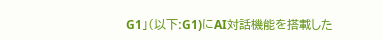G1」(以下:G1)にAI対話機能を搭載した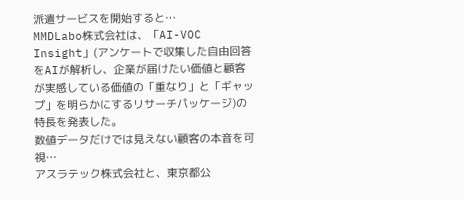派遣サービスを開始すると…
MMDLabo株式会社は、「AI-VOC Insight」(アンケートで収集した自由回答をAIが解析し、企業が届けたい価値と顧客が実感している価値の「重なり」と「ギャップ」を明らかにするリサーチパッケージ)の特長を発表した。
数値データだけでは見えない顧客の本音を可視…
アスラテック株式会社と、東京都公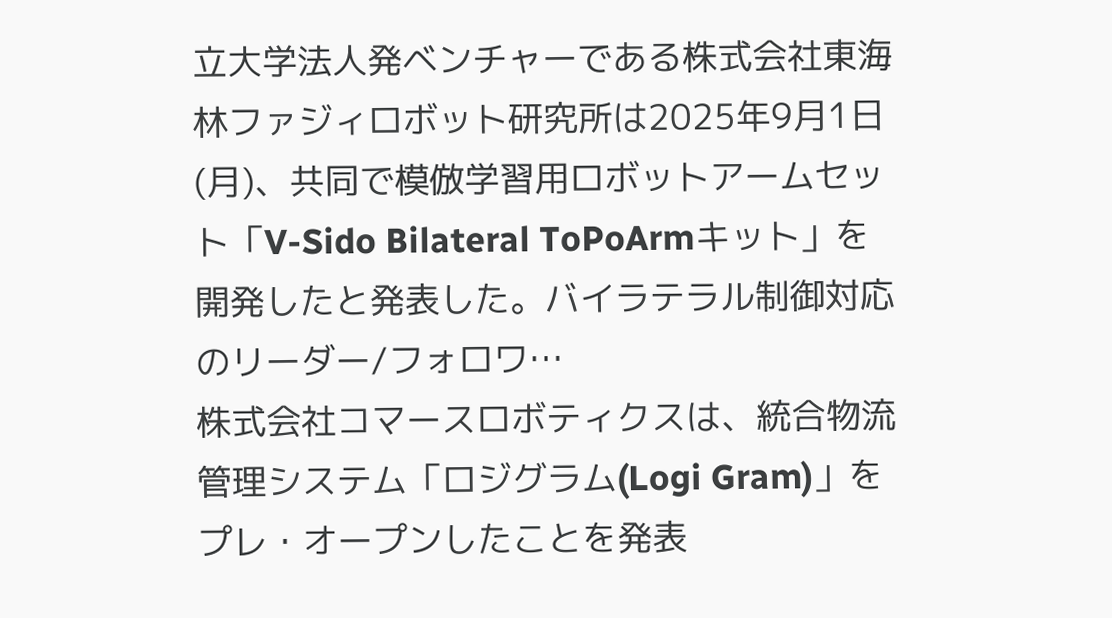立大学法人発ベンチャーである株式会社東海林ファジィロボット研究所は2025年9月1日(月)、共同で模倣学習用ロボットアームセット「V-Sido Bilateral ToPoArmキット」を開発したと発表した。バイラテラル制御対応のリーダー/フォロワ…
株式会社コマースロボティクスは、統合物流管理システム「ロジグラム(Logi Gram)」をプレ・オープンしたことを発表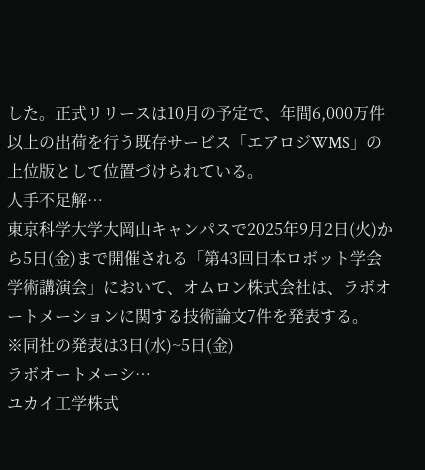した。正式リリースは10月の予定で、年間6,000万件以上の出荷を行う既存サービス「エアロジWMS」の上位版として位置づけられている。
人手不足解…
東京科学大学大岡山キャンパスで2025年9月2日(火)から5日(金)まで開催される「第43回日本ロボット学会学術講演会」において、オムロン株式会社は、ラボオートメーションに関する技術論文7件を発表する。
※同社の発表は3日(水)~5日(金)
ラボオートメーシ…
ユカイ工学株式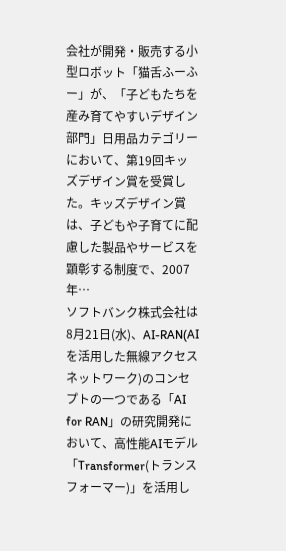会社が開発・販売する小型ロボット「猫舌ふーふー」が、「子どもたちを産み育てやすいデザイン部門」日用品カテゴリーにおいて、第19回キッズデザイン賞を受賞した。キッズデザイン賞は、子どもや子育てに配慮した製品やサービスを顕彰する制度で、2007年…
ソフトバンク株式会社は8月21日(水)、AI-RAN(AIを活用した無線アクセスネットワーク)のコンセプトの一つである「AI for RAN」の研究開発において、高性能AIモデル「Transformer(トランスフォーマー)」を活用し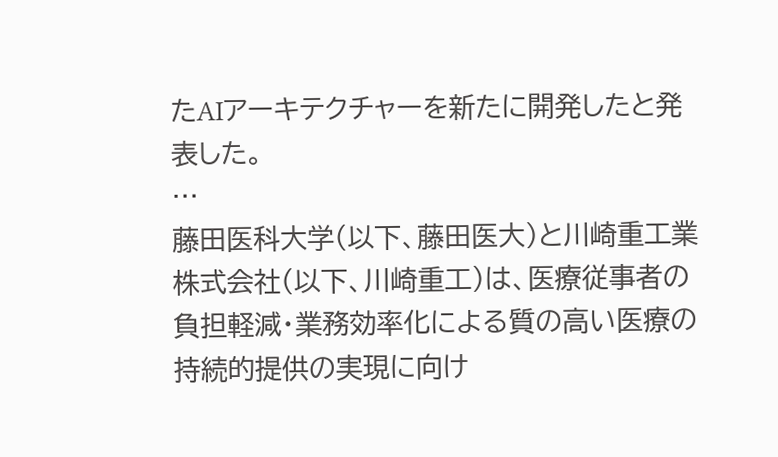たAIアーキテクチャーを新たに開発したと発表した。
…
藤田医科大学(以下、藤田医大)と川崎重工業株式会社(以下、川崎重工)は、医療従事者の負担軽減・業務効率化による質の高い医療の持続的提供の実現に向け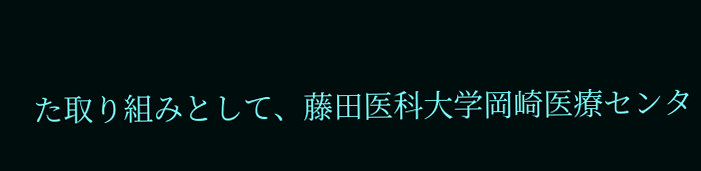た取り組みとして、藤田医科大学岡崎医療センタ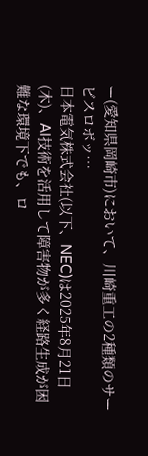ー(愛知県岡崎市)において、川崎重工の2種類のサービスロボッ…
日本電気株式会社(以下、NEC)は2025年8月21日(木)、AI技術を活用して障害物が多く経路生成が困難な環境下でも、ロ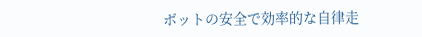ボットの安全で効率的な自律走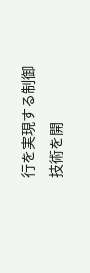行を実現する制御技術を開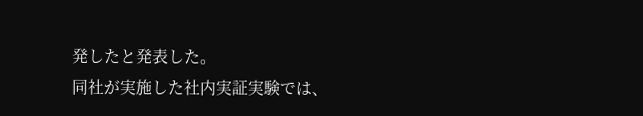発したと発表した。
同社が実施した社内実証実験では、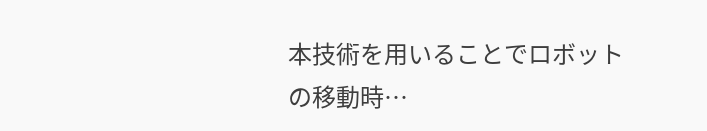本技術を用いることでロボットの移動時…